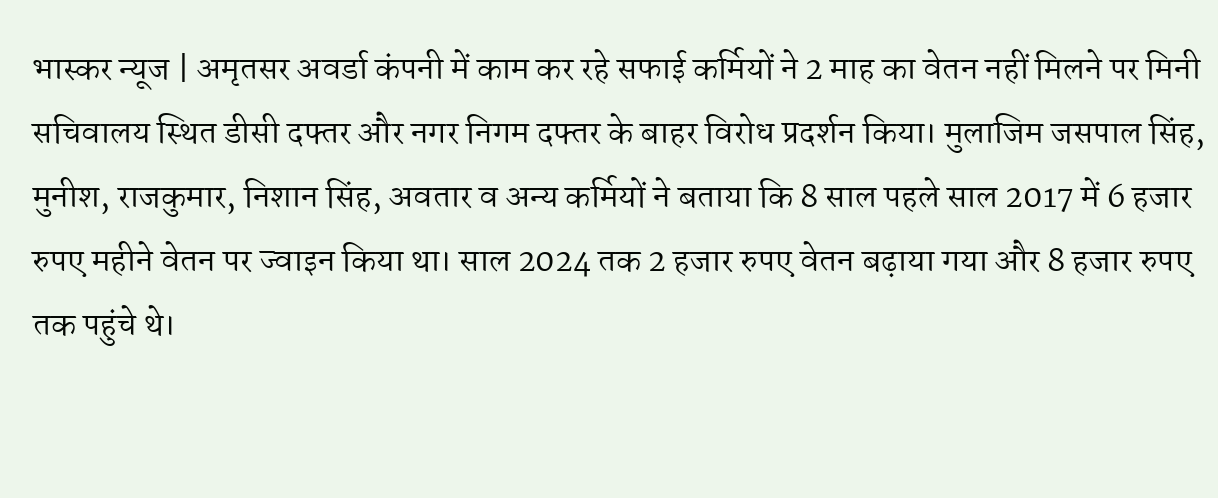भास्कर न्यूज | अमृतसर अवर्डा कंपनी में काम कर रहे सफाई कर्मियों ने 2 माह का वेतन नहीं मिलने पर मिनी सचिवालय स्थित डीसी दफ्तर और नगर निगम दफ्तर के बाहर विरोध प्रदर्शन किया। मुलाजिम जसपाल सिंह, मुनीश, राजकुमार, निशान सिंह, अवतार व अन्य कर्मियों ने बताया कि 8 साल पहले साल 2017 में 6 हजार रुपए महीने वेतन पर ज्वाइन किया था। साल 2024 तक 2 हजार रुपए वेतन बढ़ाया गया और 8 हजार रुपए तक पहुंचे थे।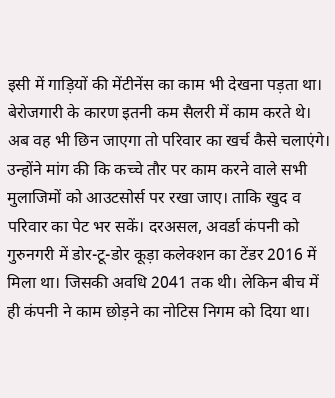इसी में गाड़ियों की मेंटीनेंस का काम भी देखना पड़ता था। बेरोजगारी के कारण इतनी कम सैलरी में काम करते थे। अब वह भी छिन जाएगा तो परिवार का खर्च कैसे चलाएंगे। उन्होंने मांग की कि कच्चे तौर पर काम करने वाले सभी मुलाजिमों को आउटसोर्स पर रखा जाए। ताकि खुद व परिवार का पेट भर सकें। दरअसल, अवर्डा कंपनी को गुरुनगरी में डोर-टू-डोर कूड़ा कलेक्शन का टेंडर 2016 में मिला था। जिसकी अवधि 2041 तक थी। लेकिन बीच में ही कंपनी ने काम छोड़ने का नोटिस निगम को दिया था।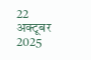22 अक्टूबर 2025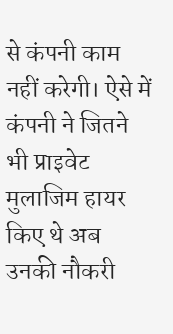से कंपनी काम नहीं करेगी। ऐसे में कंपनी ने जितने भी प्राइवेट मुलाजिम हायर किए थे अब उनकी नौकरी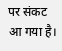पर संकट आ गया है।